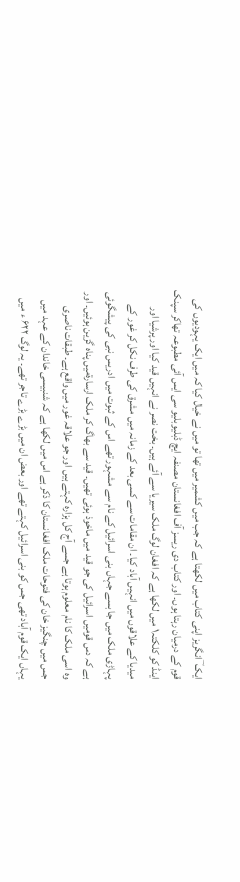ایک ؔ انگریز اپنی کتاب میں لکھتا ہے کہ جب میں کشمیر میں تھا تو میں نے خیال کیا کہ میں ایک یہودیوں کی قوم کے درمیان رہتا ہوں۔ اور کتاب دی ریسز آف افغانستان مصنفہ ایچ ڈبلیوبلیو سی ایس آئی مطبوعہ تھاکر سپنک اینڈ کو کلکتہ۱ میں لکھا ہے کہ افغان لوگ ملک سیریا سے آئے ہیں۔ بخت نصر نے انہیں قید کیا اور پرشیا اور میدیا کے علاقوں میں انہیں آباد کیا۔ ان مقامات سے کسی بعد کے زمانہ میں مشرق کی طرف نکل کر غور کے پہاڑی ملک میں جا بسے جہاں بنی اسرائیل کے نام سے مشہور تھے اس کے ثبوت میں ادریس نبی کی پیشگوئی ہے کہ دس قومیں اسرائیل کی جو قید میں ماخوذ ہوئی تھیں۔ قید سے بھاگ کر ملک ارسارۃمیں پناہ گزین ہوئیں۔ اور وہ اسی ملک کا نام معلوم ہوتا ہے جسے آج کل ہزارہ کہتے ہیں اور جو علاقہ غور میں واقع ہے۔ طبقات ناصری جس میں چنگیز خان کی فتوحات ملک افغانستان کا ذکر ہے اس میں لکھا ہے کہ شنبیسی خاندان کے عہد میں یہاں ایک قوم آباد تھی جس کو بنی اسرائیل کہتے تھے اور بعض ان میں بڑے بڑے تاجر تھے۔ یہ لوگ ۶۲۲ ء میں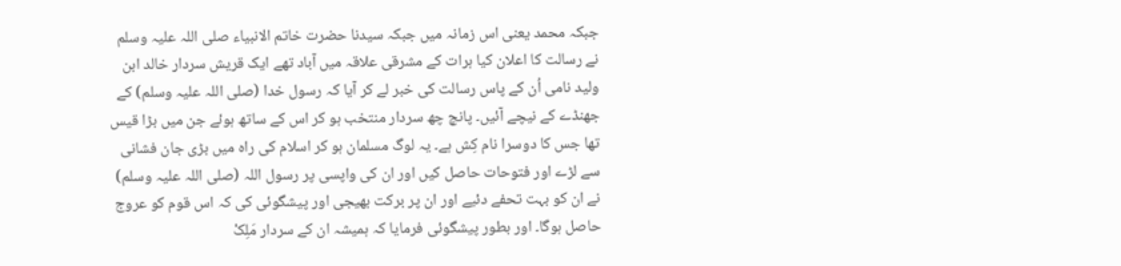جبکہ محمد یعنی اس زمانہ میں جبکہ سیدنا حضرت خاتم الانبیاء صلی اللہ علیہ وسلم نے رسالت کا اعلان کیا ہرات کے مشرقی علاقہ میں آباد تھے ایک قریش سردار خالد ابن ولید نامی اُن کے پاس رسالت کی خبر لے کر آیا کہ رسول خدا (صلی اللہ علیہ وسلم) کے جھنڈے کے نیچے آئیں۔ پانچ چھ سردار منتخب ہو کر اس کے ساتھ ہوئے جن میں بڑا قیس تھا جس کا دوسرا نام کِش ہے۔ یہ لوگ مسلمان ہو کر اسلام کی راہ میں بڑی جان فشانی سے لڑے اور فتوحات حاصل کیں اور ان کی واپسی پر رسول اللہ (صلی اللہ علیہ وسلم) نے ان کو بہت تحفے دئیے اور ان پر برکت بھیجی اور پیشگوئی کی کہ اس قوم کو عروج حاصل ہوگا۔ اور بطور پیشگوئی فرمایا کہ ہمیشہ ان کے سردار مَلِکْ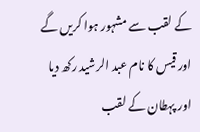کے لقب سے مشہور ہوا کریں گے اور قیس کا نام عبد الرشید رکھ دیا اور پہطان کے لقب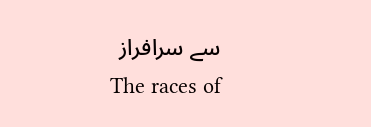سے سرافراز
The races of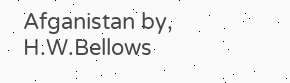Afganistan by, H.W.Bellows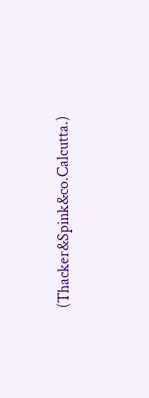(Thacker&Spink&co.Calcutta.)